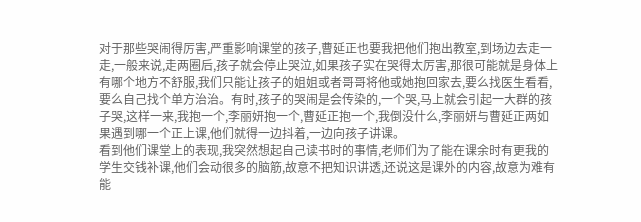对于那些哭闹得厉害,严重影响课堂的孩子,曹延正也要我把他们抱出教室,到场边去走一走,一般来说,走两圈后,孩子就会停止哭泣,如果孩子实在哭得太厉害,那很可能就是身体上有哪个地方不舒服,我们只能让孩子的姐姐或者哥哥将他或她抱回家去,要么找医生看看,要么自己找个单方治治。有时,孩子的哭闹是会传染的,一个哭,马上就会引起一大群的孩子哭,这样一来,我抱一个,李丽妍抱一个,曹延正抱一个,我倒没什么,李丽妍与曹延正两如果遇到哪一个正上课,他们就得一边抖着,一边向孩子讲课。
看到他们课堂上的表现,我突然想起自己读书时的事情,老师们为了能在课余时有更我的学生交钱补课,他们会动很多的脑筋,故意不把知识讲透,还说这是课外的内容,故意为难有能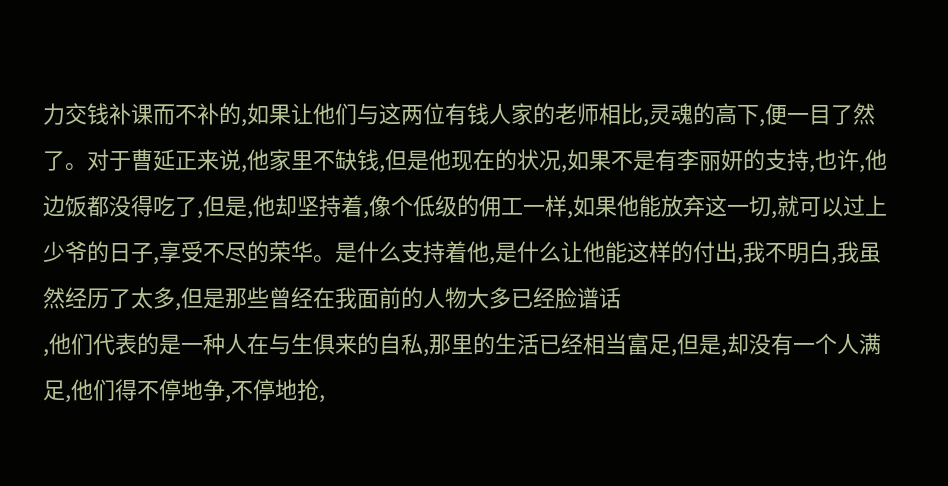力交钱补课而不补的,如果让他们与这两位有钱人家的老师相比,灵魂的高下,便一目了然了。对于曹延正来说,他家里不缺钱,但是他现在的状况,如果不是有李丽妍的支持,也许,他边饭都没得吃了,但是,他却坚持着,像个低级的佣工一样,如果他能放弃这一切,就可以过上少爷的日子,享受不尽的荣华。是什么支持着他,是什么让他能这样的付出,我不明白,我虽然经历了太多,但是那些曾经在我面前的人物大多已经脸谱话
,他们代表的是一种人在与生俱来的自私,那里的生活已经相当富足,但是,却没有一个人满足,他们得不停地争,不停地抢,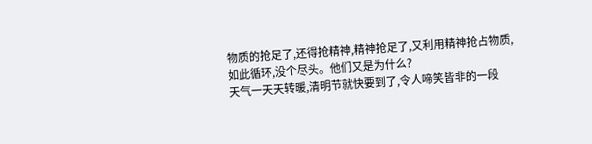物质的抢足了,还得抢精神,精神抢足了,又利用精神抢占物质,如此循环,没个尽头。他们又是为什么?
天气一天天转暖,清明节就快要到了,令人啼笑皆非的一段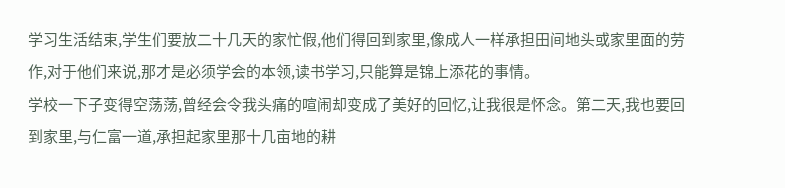学习生活结束,学生们要放二十几天的家忙假,他们得回到家里,像成人一样承担田间地头或家里面的劳作,对于他们来说,那才是必须学会的本领,读书学习,只能算是锦上添花的事情。
学校一下子变得空荡荡,曾经会令我头痛的喧闹却变成了美好的回忆,让我很是怀念。第二天,我也要回到家里,与仁富一道,承担起家里那十几亩地的耕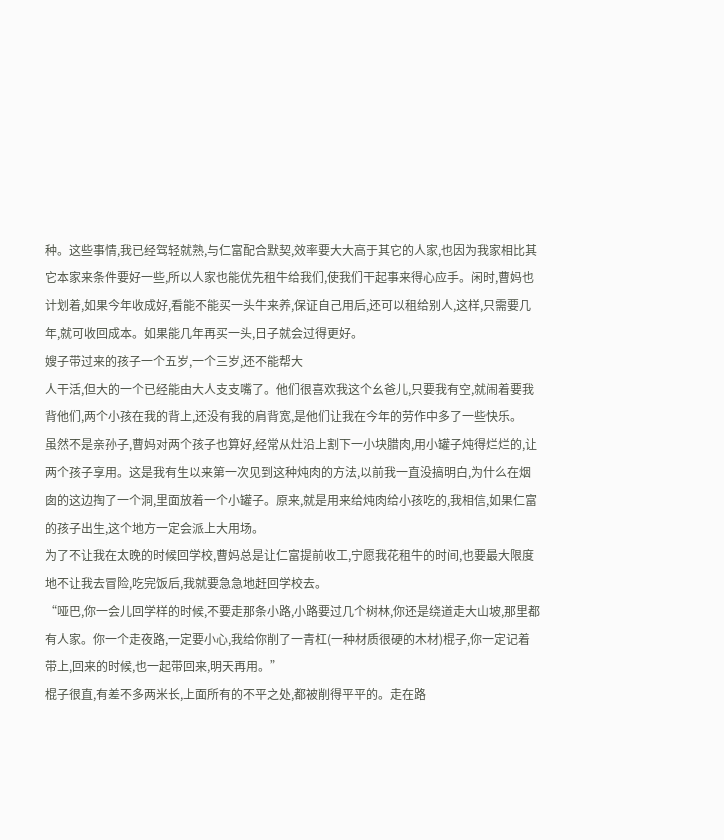种。这些事情,我已经驾轻就熟,与仁富配合默契,效率要大大高于其它的人家,也因为我家相比其它本家来条件要好一些,所以人家也能优先租牛给我们,使我们干起事来得心应手。闲时,曹妈也计划着,如果今年收成好,看能不能买一头牛来养,保证自己用后,还可以租给别人,这样,只需要几年,就可收回成本。如果能几年再买一头,日子就会过得更好。
嫂子带过来的孩子一个五岁,一个三岁,还不能帮大
人干活,但大的一个已经能由大人支支嘴了。他们很喜欢我这个幺爸儿,只要我有空,就闹着要我背他们,两个小孩在我的背上,还没有我的肩背宽,是他们让我在今年的劳作中多了一些快乐。
虽然不是亲孙子,曹妈对两个孩子也算好,经常从灶沿上割下一小块腊肉,用小罐子炖得烂烂的,让两个孩子享用。这是我有生以来第一次见到这种炖肉的方法,以前我一直没搞明白,为什么在烟囱的这边掏了一个洞,里面放着一个小罐子。原来,就是用来给炖肉给小孩吃的,我相信,如果仁富的孩子出生,这个地方一定会派上大用场。
为了不让我在太晚的时候回学校,曹妈总是让仁富提前收工,宁愿我花租牛的时间,也要最大限度地不让我去冒险,吃完饭后,我就要急急地赶回学校去。
“哑巴,你一会儿回学样的时候,不要走那条小路,小路要过几个树林,你还是绕道走大山坡,那里都有人家。你一个走夜路,一定要小心,我给你削了一青杠(一种材质很硬的木材)棍子,你一定记着带上,回来的时候,也一起带回来,明天再用。”
棍子很直,有差不多两米长,上面所有的不平之处,都被削得平平的。走在路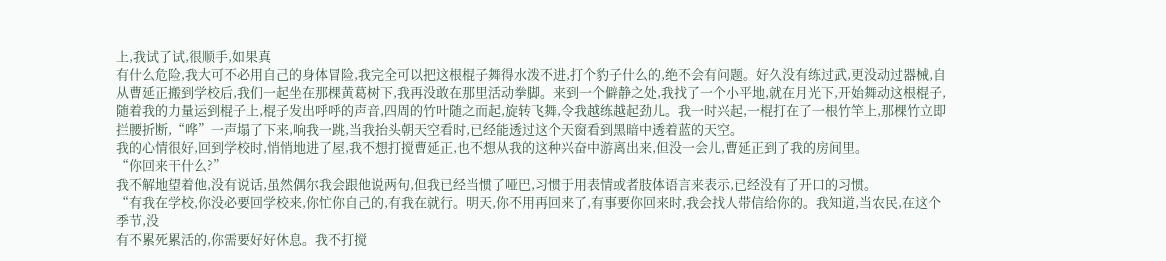上,我试了试,很顺手,如果真
有什么危险,我大可不必用自己的身体冒险,我完全可以把这根棍子舞得水泼不进,打个豹子什么的,绝不会有问题。好久没有练过武,更没动过器械,自从曹延正搬到学校后,我们一起坐在那棵黄葛树下,我再没敢在那里活动拳脚。来到一个僻静之处,我找了一个小平地,就在月光下,开始舞动这根棍子,随着我的力量运到棍子上,棍子发出呼呼的声音,四周的竹叶随之而起,旋转飞舞,令我越练越起劲儿。我一时兴起,一棍打在了一根竹竿上,那棵竹立即拦腰折断,“哗”一声塌了下来,响我一跳,当我抬头朝天空看时,已经能透过这个天窗看到黑暗中透着蓝的天空。
我的心情很好,回到学校时,悄悄地进了屋,我不想打搅曹延正,也不想从我的这种兴奋中游离出来,但没一会儿,曹延正到了我的房间里。
“你回来干什么?”
我不解地望着他,没有说话,虽然偶尔我会跟他说两句,但我已经当惯了哑巴,习惯于用表情或者肢体语言来表示,已经没有了开口的习惯。
“有我在学校,你没必要回学校来,你忙你自己的,有我在就行。明天,你不用再回来了,有事要你回来时,我会找人带信给你的。我知道,当农民,在这个季节,没
有不累死累活的,你需要好好休息。我不打搅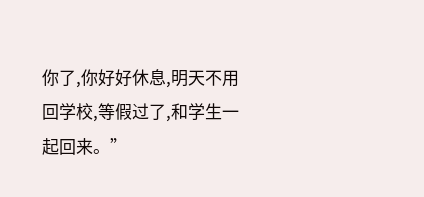你了,你好好休息,明天不用回学校,等假过了,和学生一起回来。”